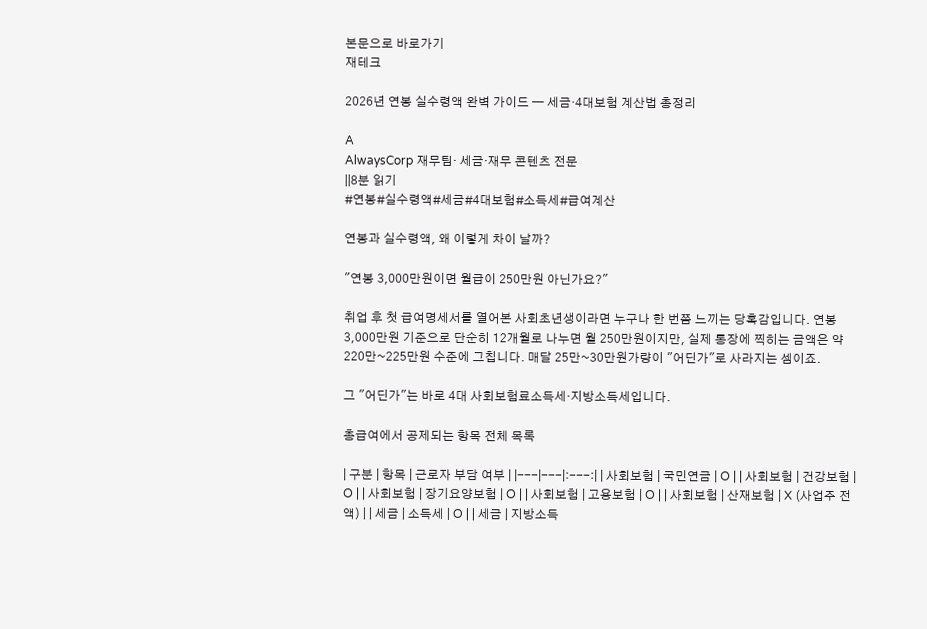본문으로 바로가기
재테크

2026년 연봉 실수령액 완벽 가이드 — 세금·4대보험 계산법 총정리

A
AlwaysCorp 재무팀· 세금·재무 콘텐츠 전문
||8분 읽기
#연봉#실수령액#세금#4대보험#소득세#급여계산

연봉과 실수령액, 왜 이렇게 차이 날까?

"연봉 3,000만원이면 월급이 250만원 아닌가요?"

취업 후 첫 급여명세서를 열어본 사회초년생이라면 누구나 한 번쯤 느끼는 당혹감입니다. 연봉 3,000만원 기준으로 단순히 12개월로 나누면 월 250만원이지만, 실제 통장에 찍히는 금액은 약 220만~225만원 수준에 그칩니다. 매달 25만~30만원가량이 "어딘가"로 사라지는 셈이죠.

그 "어딘가"는 바로 4대 사회보험료소득세·지방소득세입니다.

총급여에서 공제되는 항목 전체 목록

| 구분 | 항목 | 근로자 부담 여부 | |---|---|:---:| | 사회보험 | 국민연금 | O | | 사회보험 | 건강보험 | O | | 사회보험 | 장기요양보험 | O | | 사회보험 | 고용보험 | O | | 사회보험 | 산재보험 | X (사업주 전액) | | 세금 | 소득세 | O | | 세금 | 지방소득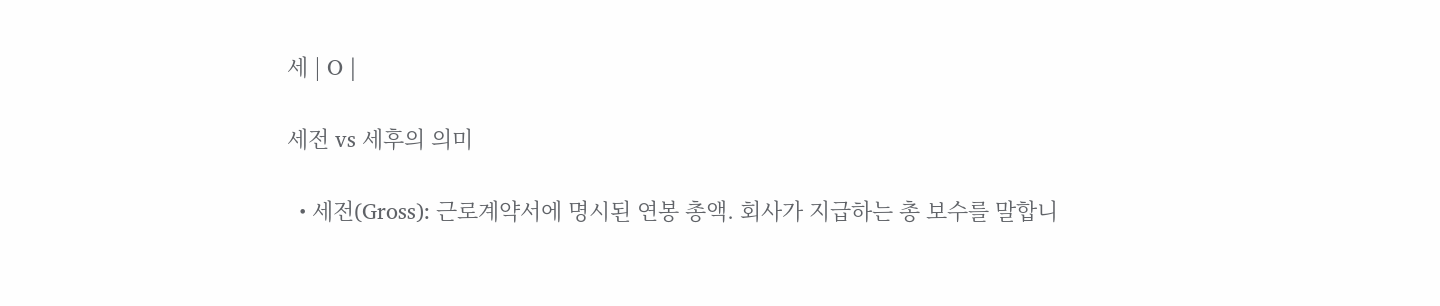세 | O |

세전 vs 세후의 의미

  • 세전(Gross): 근로계약서에 명시된 연봉 총액. 회사가 지급하는 총 보수를 말합니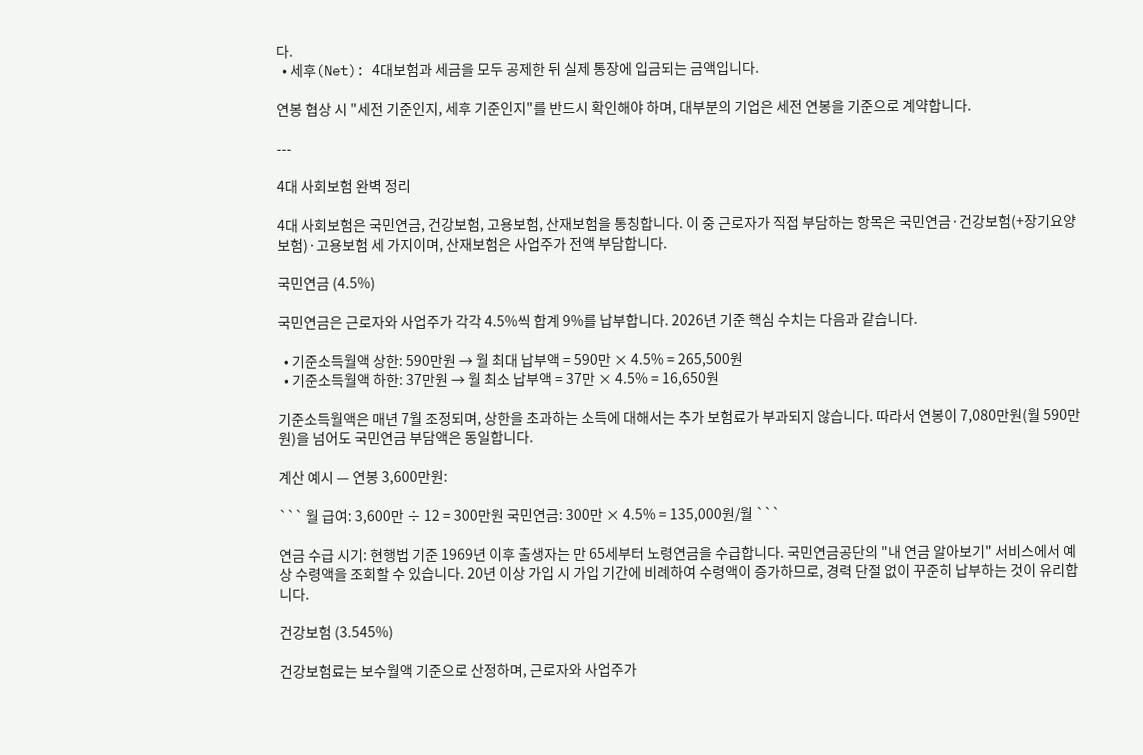다.
  • 세후(Net): 4대보험과 세금을 모두 공제한 뒤 실제 통장에 입금되는 금액입니다.

연봉 협상 시 "세전 기준인지, 세후 기준인지"를 반드시 확인해야 하며, 대부분의 기업은 세전 연봉을 기준으로 계약합니다.

---

4대 사회보험 완벽 정리

4대 사회보험은 국민연금, 건강보험, 고용보험, 산재보험을 통칭합니다. 이 중 근로자가 직접 부담하는 항목은 국민연금·건강보험(+장기요양보험)·고용보험 세 가지이며, 산재보험은 사업주가 전액 부담합니다.

국민연금 (4.5%)

국민연금은 근로자와 사업주가 각각 4.5%씩 합계 9%를 납부합니다. 2026년 기준 핵심 수치는 다음과 같습니다.

  • 기준소득월액 상한: 590만원 → 월 최대 납부액 = 590만 × 4.5% = 265,500원
  • 기준소득월액 하한: 37만원 → 월 최소 납부액 = 37만 × 4.5% = 16,650원

기준소득월액은 매년 7월 조정되며, 상한을 초과하는 소득에 대해서는 추가 보험료가 부과되지 않습니다. 따라서 연봉이 7,080만원(월 590만원)을 넘어도 국민연금 부담액은 동일합니다.

계산 예시 — 연봉 3,600만원:

``` 월 급여: 3,600만 ÷ 12 = 300만원 국민연금: 300만 × 4.5% = 135,000원/월 ```

연금 수급 시기: 현행법 기준 1969년 이후 출생자는 만 65세부터 노령연금을 수급합니다. 국민연금공단의 "내 연금 알아보기" 서비스에서 예상 수령액을 조회할 수 있습니다. 20년 이상 가입 시 가입 기간에 비례하여 수령액이 증가하므로, 경력 단절 없이 꾸준히 납부하는 것이 유리합니다.

건강보험 (3.545%)

건강보험료는 보수월액 기준으로 산정하며, 근로자와 사업주가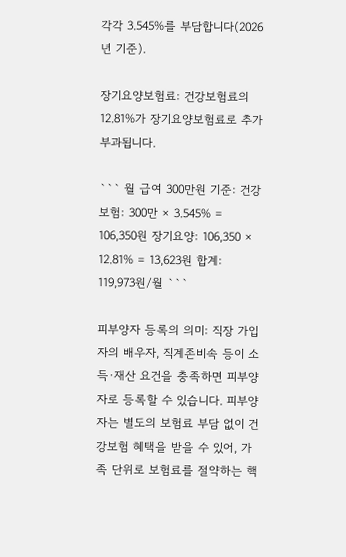각각 3.545%를 부담합니다(2026년 기준).

장기요양보험료: 건강보험료의 12.81%가 장기요양보험료로 추가 부과됩니다.

``` 월 급여 300만원 기준: 건강보험: 300만 × 3.545% = 106,350원 장기요양: 106,350 × 12.81% = 13,623원 합계: 119,973원/월 ```

피부양자 등록의 의미: 직장 가입자의 배우자, 직계존비속 등이 소득·재산 요건을 충족하면 피부양자로 등록할 수 있습니다. 피부양자는 별도의 보험료 부담 없이 건강보험 혜택을 받을 수 있어, 가족 단위로 보험료를 절약하는 핵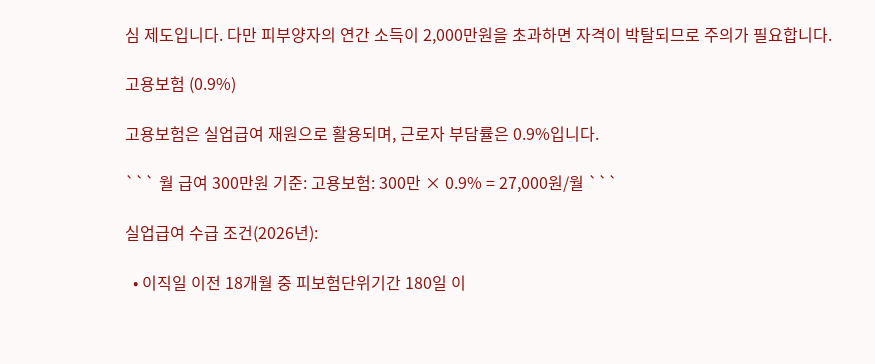심 제도입니다. 다만 피부양자의 연간 소득이 2,000만원을 초과하면 자격이 박탈되므로 주의가 필요합니다.

고용보험 (0.9%)

고용보험은 실업급여 재원으로 활용되며, 근로자 부담률은 0.9%입니다.

``` 월 급여 300만원 기준: 고용보험: 300만 × 0.9% = 27,000원/월 ```

실업급여 수급 조건(2026년):

  • 이직일 이전 18개월 중 피보험단위기간 180일 이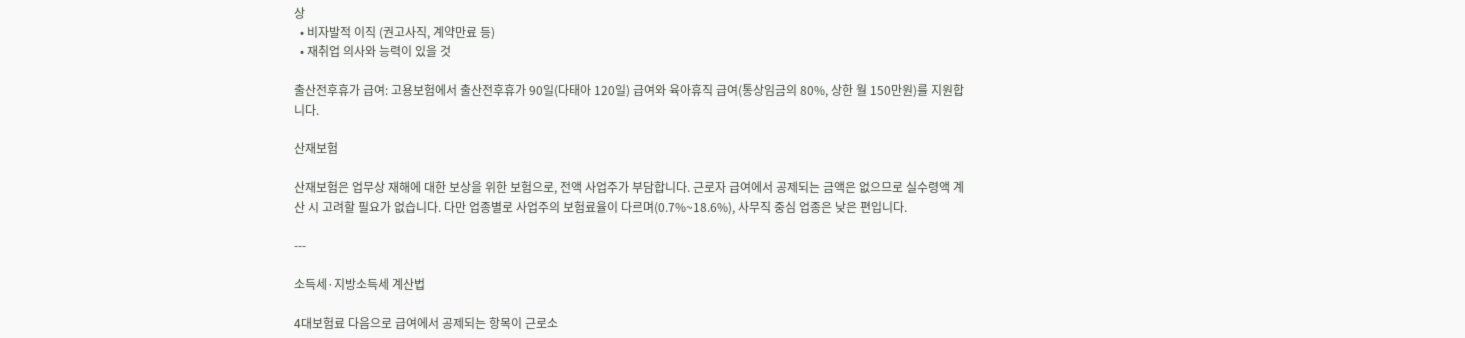상
  • 비자발적 이직 (권고사직, 계약만료 등)
  • 재취업 의사와 능력이 있을 것

출산전후휴가 급여: 고용보험에서 출산전후휴가 90일(다태아 120일) 급여와 육아휴직 급여(통상임금의 80%, 상한 월 150만원)를 지원합니다.

산재보험

산재보험은 업무상 재해에 대한 보상을 위한 보험으로, 전액 사업주가 부담합니다. 근로자 급여에서 공제되는 금액은 없으므로 실수령액 계산 시 고려할 필요가 없습니다. 다만 업종별로 사업주의 보험료율이 다르며(0.7%~18.6%), 사무직 중심 업종은 낮은 편입니다.

---

소득세·지방소득세 계산법

4대보험료 다음으로 급여에서 공제되는 항목이 근로소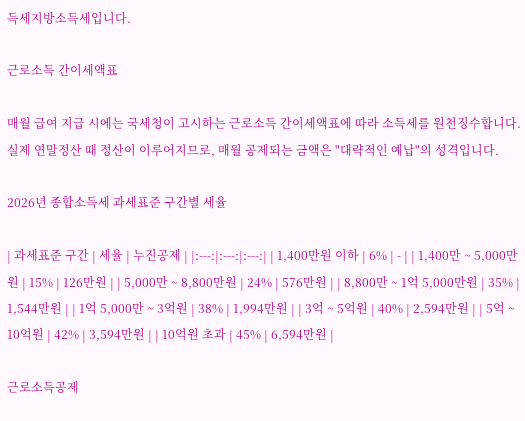득세지방소득세입니다.

근로소득 간이세액표

매월 급여 지급 시에는 국세청이 고시하는 근로소득 간이세액표에 따라 소득세를 원천징수합니다. 실제 연말정산 때 정산이 이루어지므로, 매월 공제되는 금액은 "대략적인 예납"의 성격입니다.

2026년 종합소득세 과세표준 구간별 세율

| 과세표준 구간 | 세율 | 누진공제 | |:---:|:---:|:---:| | 1,400만원 이하 | 6% | - | | 1,400만 ~ 5,000만원 | 15% | 126만원 | | 5,000만 ~ 8,800만원 | 24% | 576만원 | | 8,800만 ~ 1억 5,000만원 | 35% | 1,544만원 | | 1억 5,000만 ~ 3억원 | 38% | 1,994만원 | | 3억 ~ 5억원 | 40% | 2,594만원 | | 5억 ~ 10억원 | 42% | 3,594만원 | | 10억원 초과 | 45% | 6,594만원 |

근로소득공제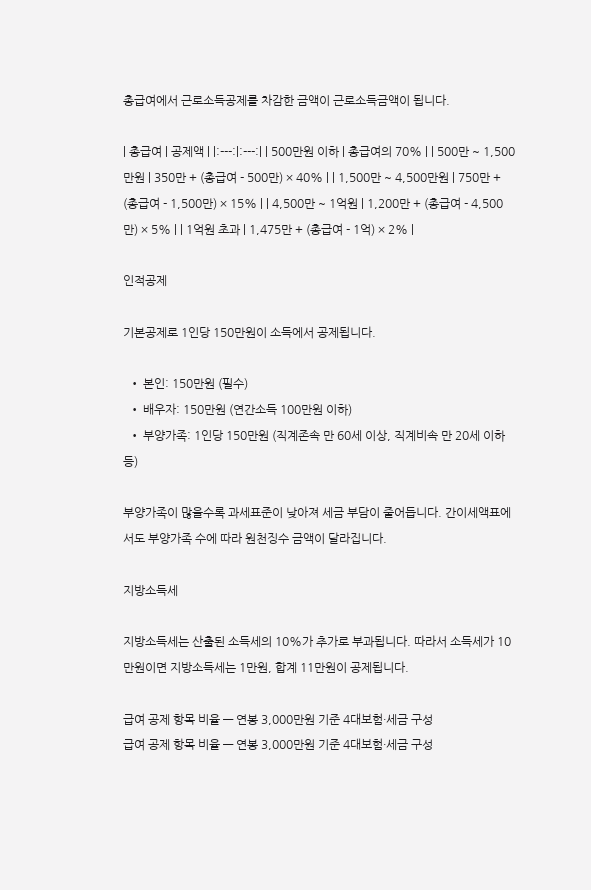총급여에서 근로소득공제를 차감한 금액이 근로소득금액이 됩니다.

| 총급여 | 공제액 | |:---:|:---:| | 500만원 이하 | 총급여의 70% | | 500만 ~ 1,500만원 | 350만 + (총급여 - 500만) × 40% | | 1,500만 ~ 4,500만원 | 750만 + (총급여 - 1,500만) × 15% | | 4,500만 ~ 1억원 | 1,200만 + (총급여 - 4,500만) × 5% | | 1억원 초과 | 1,475만 + (총급여 - 1억) × 2% |

인적공제

기본공제로 1인당 150만원이 소득에서 공제됩니다.

  • 본인: 150만원 (필수)
  • 배우자: 150만원 (연간소득 100만원 이하)
  • 부양가족: 1인당 150만원 (직계존속 만 60세 이상, 직계비속 만 20세 이하 등)

부양가족이 많을수록 과세표준이 낮아져 세금 부담이 줄어듭니다. 간이세액표에서도 부양가족 수에 따라 원천징수 금액이 달라집니다.

지방소득세

지방소득세는 산출된 소득세의 10%가 추가로 부과됩니다. 따라서 소득세가 10만원이면 지방소득세는 1만원, 합계 11만원이 공제됩니다.

급여 공제 항목 비율 — 연봉 3,000만원 기준 4대보험·세금 구성
급여 공제 항목 비율 — 연봉 3,000만원 기준 4대보험·세금 구성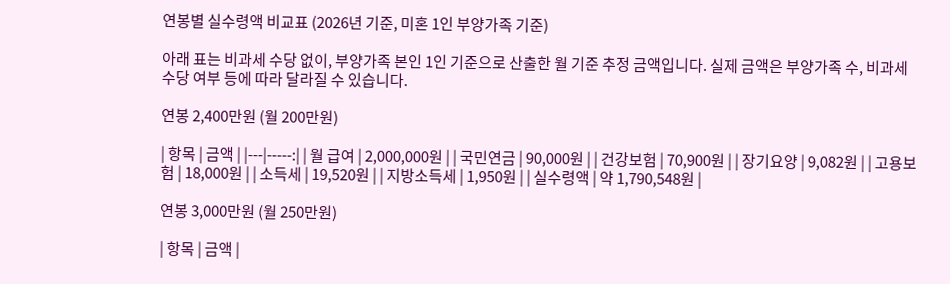연봉별 실수령액 비교표 (2026년 기준, 미혼 1인 부양가족 기준)

아래 표는 비과세 수당 없이, 부양가족 본인 1인 기준으로 산출한 월 기준 추정 금액입니다. 실제 금액은 부양가족 수, 비과세 수당 여부 등에 따라 달라질 수 있습니다.

연봉 2,400만원 (월 200만원)

| 항목 | 금액 | |---|-----:| | 월 급여 | 2,000,000원 | | 국민연금 | 90,000원 | | 건강보험 | 70,900원 | | 장기요양 | 9,082원 | | 고용보험 | 18,000원 | | 소득세 | 19,520원 | | 지방소득세 | 1,950원 | | 실수령액 | 약 1,790,548원 |

연봉 3,000만원 (월 250만원)

| 항목 | 금액 |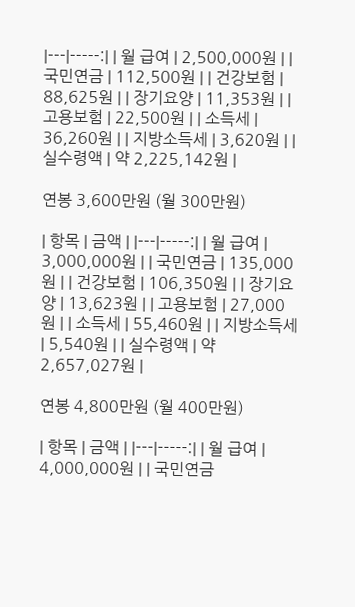|---|-----:| | 월 급여 | 2,500,000원 | | 국민연금 | 112,500원 | | 건강보험 | 88,625원 | | 장기요양 | 11,353원 | | 고용보험 | 22,500원 | | 소득세 | 36,260원 | | 지방소득세 | 3,620원 | | 실수령액 | 약 2,225,142원 |

연봉 3,600만원 (월 300만원)

| 항목 | 금액 | |---|-----:| | 월 급여 | 3,000,000원 | | 국민연금 | 135,000원 | | 건강보험 | 106,350원 | | 장기요양 | 13,623원 | | 고용보험 | 27,000원 | | 소득세 | 55,460원 | | 지방소득세 | 5,540원 | | 실수령액 | 약 2,657,027원 |

연봉 4,800만원 (월 400만원)

| 항목 | 금액 | |---|-----:| | 월 급여 | 4,000,000원 | | 국민연금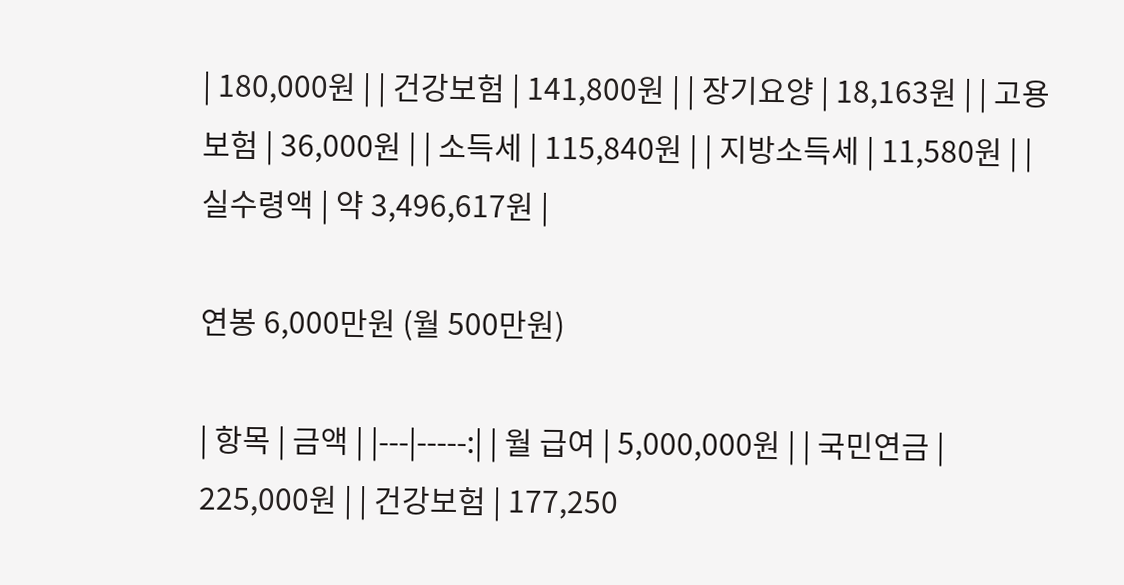| 180,000원 | | 건강보험 | 141,800원 | | 장기요양 | 18,163원 | | 고용보험 | 36,000원 | | 소득세 | 115,840원 | | 지방소득세 | 11,580원 | | 실수령액 | 약 3,496,617원 |

연봉 6,000만원 (월 500만원)

| 항목 | 금액 | |---|-----:| | 월 급여 | 5,000,000원 | | 국민연금 | 225,000원 | | 건강보험 | 177,250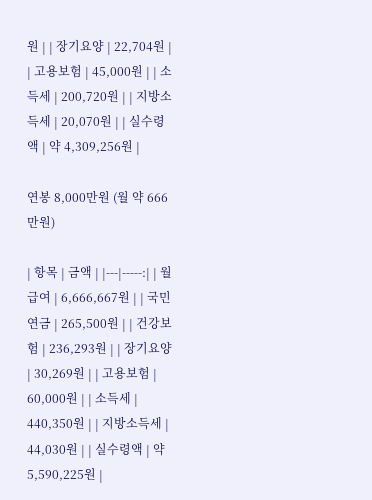원 | | 장기요양 | 22,704원 | | 고용보험 | 45,000원 | | 소득세 | 200,720원 | | 지방소득세 | 20,070원 | | 실수령액 | 약 4,309,256원 |

연봉 8,000만원 (월 약 666만원)

| 항목 | 금액 | |---|-----:| | 월 급여 | 6,666,667원 | | 국민연금 | 265,500원 | | 건강보험 | 236,293원 | | 장기요양 | 30,269원 | | 고용보험 | 60,000원 | | 소득세 | 440,350원 | | 지방소득세 | 44,030원 | | 실수령액 | 약 5,590,225원 |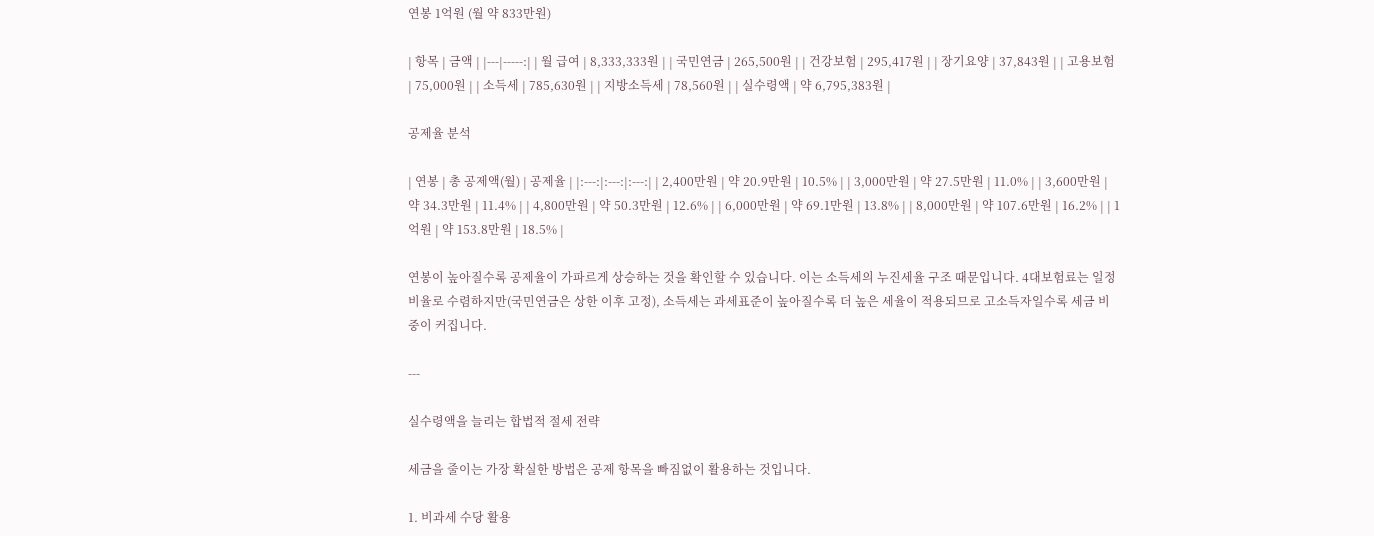연봉 1억원 (월 약 833만원)

| 항목 | 금액 | |---|-----:| | 월 급여 | 8,333,333원 | | 국민연금 | 265,500원 | | 건강보험 | 295,417원 | | 장기요양 | 37,843원 | | 고용보험 | 75,000원 | | 소득세 | 785,630원 | | 지방소득세 | 78,560원 | | 실수령액 | 약 6,795,383원 |

공제율 분석

| 연봉 | 총 공제액(월) | 공제율 | |:---:|:---:|:---:| | 2,400만원 | 약 20.9만원 | 10.5% | | 3,000만원 | 약 27.5만원 | 11.0% | | 3,600만원 | 약 34.3만원 | 11.4% | | 4,800만원 | 약 50.3만원 | 12.6% | | 6,000만원 | 약 69.1만원 | 13.8% | | 8,000만원 | 약 107.6만원 | 16.2% | | 1억원 | 약 153.8만원 | 18.5% |

연봉이 높아질수록 공제율이 가파르게 상승하는 것을 확인할 수 있습니다. 이는 소득세의 누진세율 구조 때문입니다. 4대보험료는 일정 비율로 수렴하지만(국민연금은 상한 이후 고정), 소득세는 과세표준이 높아질수록 더 높은 세율이 적용되므로 고소득자일수록 세금 비중이 커집니다.

---

실수령액을 늘리는 합법적 절세 전략

세금을 줄이는 가장 확실한 방법은 공제 항목을 빠짐없이 활용하는 것입니다.

1. 비과세 수당 활용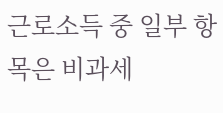근로소득 중 일부 항목은 비과세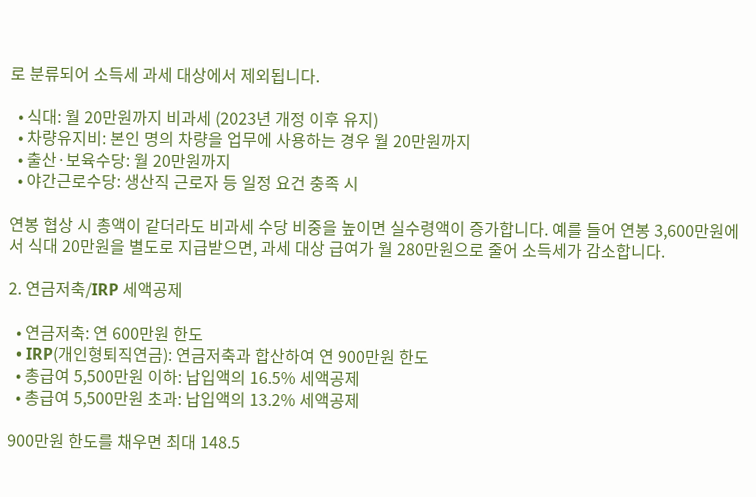로 분류되어 소득세 과세 대상에서 제외됩니다.

  • 식대: 월 20만원까지 비과세 (2023년 개정 이후 유지)
  • 차량유지비: 본인 명의 차량을 업무에 사용하는 경우 월 20만원까지
  • 출산·보육수당: 월 20만원까지
  • 야간근로수당: 생산직 근로자 등 일정 요건 충족 시

연봉 협상 시 총액이 같더라도 비과세 수당 비중을 높이면 실수령액이 증가합니다. 예를 들어 연봉 3,600만원에서 식대 20만원을 별도로 지급받으면, 과세 대상 급여가 월 280만원으로 줄어 소득세가 감소합니다.

2. 연금저축/IRP 세액공제

  • 연금저축: 연 600만원 한도
  • IRP(개인형퇴직연금): 연금저축과 합산하여 연 900만원 한도
  • 총급여 5,500만원 이하: 납입액의 16.5% 세액공제
  • 총급여 5,500만원 초과: 납입액의 13.2% 세액공제

900만원 한도를 채우면 최대 148.5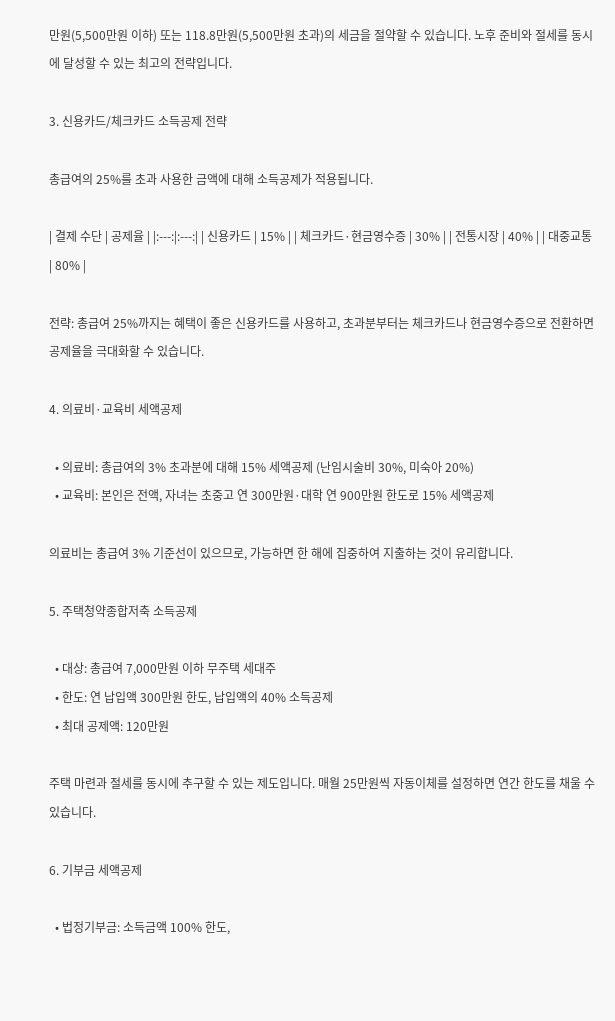만원(5,500만원 이하) 또는 118.8만원(5,500만원 초과)의 세금을 절약할 수 있습니다. 노후 준비와 절세를 동시에 달성할 수 있는 최고의 전략입니다.

3. 신용카드/체크카드 소득공제 전략

총급여의 25%를 초과 사용한 금액에 대해 소득공제가 적용됩니다.

| 결제 수단 | 공제율 | |:---:|:---:| | 신용카드 | 15% | | 체크카드·현금영수증 | 30% | | 전통시장 | 40% | | 대중교통 | 80% |

전략: 총급여 25%까지는 혜택이 좋은 신용카드를 사용하고, 초과분부터는 체크카드나 현금영수증으로 전환하면 공제율을 극대화할 수 있습니다.

4. 의료비·교육비 세액공제

  • 의료비: 총급여의 3% 초과분에 대해 15% 세액공제 (난임시술비 30%, 미숙아 20%)
  • 교육비: 본인은 전액, 자녀는 초중고 연 300만원·대학 연 900만원 한도로 15% 세액공제

의료비는 총급여 3% 기준선이 있으므로, 가능하면 한 해에 집중하여 지출하는 것이 유리합니다.

5. 주택청약종합저축 소득공제

  • 대상: 총급여 7,000만원 이하 무주택 세대주
  • 한도: 연 납입액 300만원 한도, 납입액의 40% 소득공제
  • 최대 공제액: 120만원

주택 마련과 절세를 동시에 추구할 수 있는 제도입니다. 매월 25만원씩 자동이체를 설정하면 연간 한도를 채울 수 있습니다.

6. 기부금 세액공제

  • 법정기부금: 소득금액 100% 한도,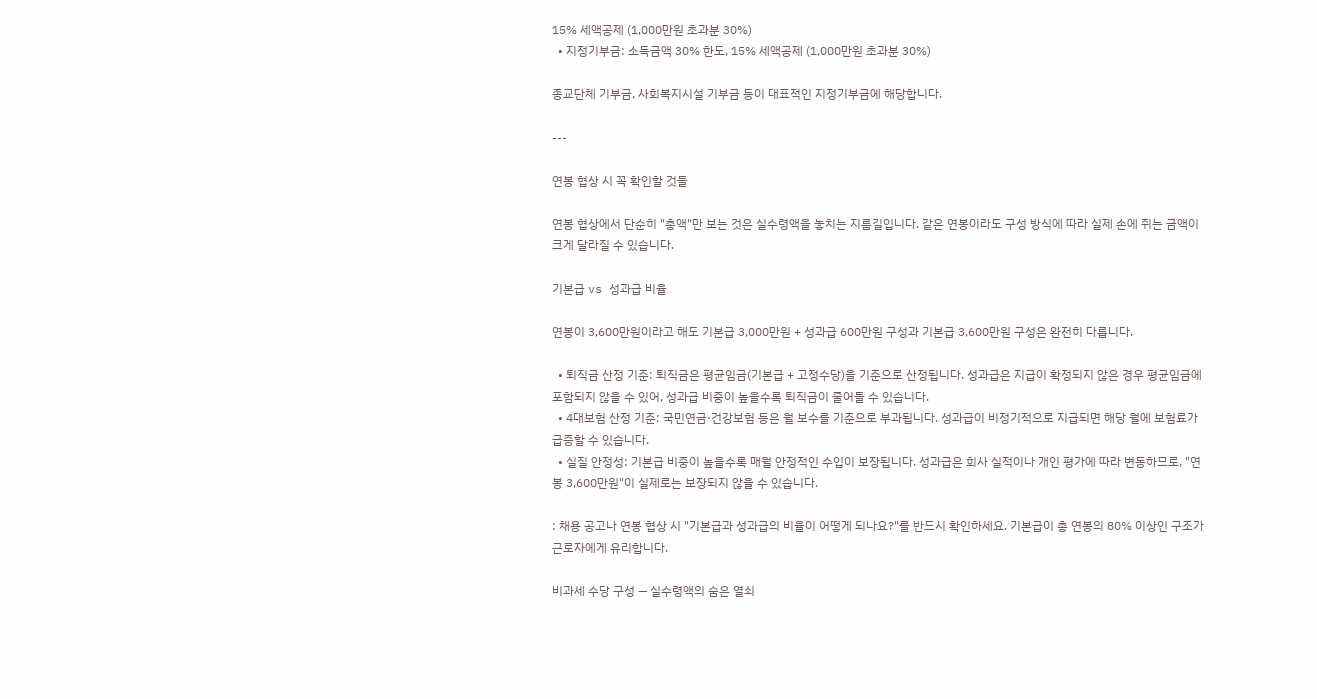15% 세액공제 (1,000만원 초과분 30%)
  • 지정기부금: 소득금액 30% 한도, 15% 세액공제 (1,000만원 초과분 30%)

종교단체 기부금, 사회복지시설 기부금 등이 대표적인 지정기부금에 해당합니다.

---

연봉 협상 시 꼭 확인할 것들

연봉 협상에서 단순히 "총액"만 보는 것은 실수령액을 놓치는 지름길입니다. 같은 연봉이라도 구성 방식에 따라 실제 손에 쥐는 금액이 크게 달라질 수 있습니다.

기본급 vs 성과급 비율

연봉이 3,600만원이라고 해도 기본급 3,000만원 + 성과급 600만원 구성과 기본급 3,600만원 구성은 완전히 다릅니다.

  • 퇴직금 산정 기준: 퇴직금은 평균임금(기본급 + 고정수당)을 기준으로 산정됩니다. 성과급은 지급이 확정되지 않은 경우 평균임금에 포함되지 않을 수 있어, 성과급 비중이 높을수록 퇴직금이 줄어들 수 있습니다.
  • 4대보험 산정 기준: 국민연금·건강보험 등은 월 보수를 기준으로 부과됩니다. 성과급이 비정기적으로 지급되면 해당 월에 보험료가 급증할 수 있습니다.
  • 실질 안정성: 기본급 비중이 높을수록 매월 안정적인 수입이 보장됩니다. 성과급은 회사 실적이나 개인 평가에 따라 변동하므로, "연봉 3,600만원"이 실제로는 보장되지 않을 수 있습니다.

: 채용 공고나 연봉 협상 시 "기본급과 성과급의 비율이 어떻게 되나요?"를 반드시 확인하세요. 기본급이 총 연봉의 80% 이상인 구조가 근로자에게 유리합니다.

비과세 수당 구성 — 실수령액의 숨은 열쇠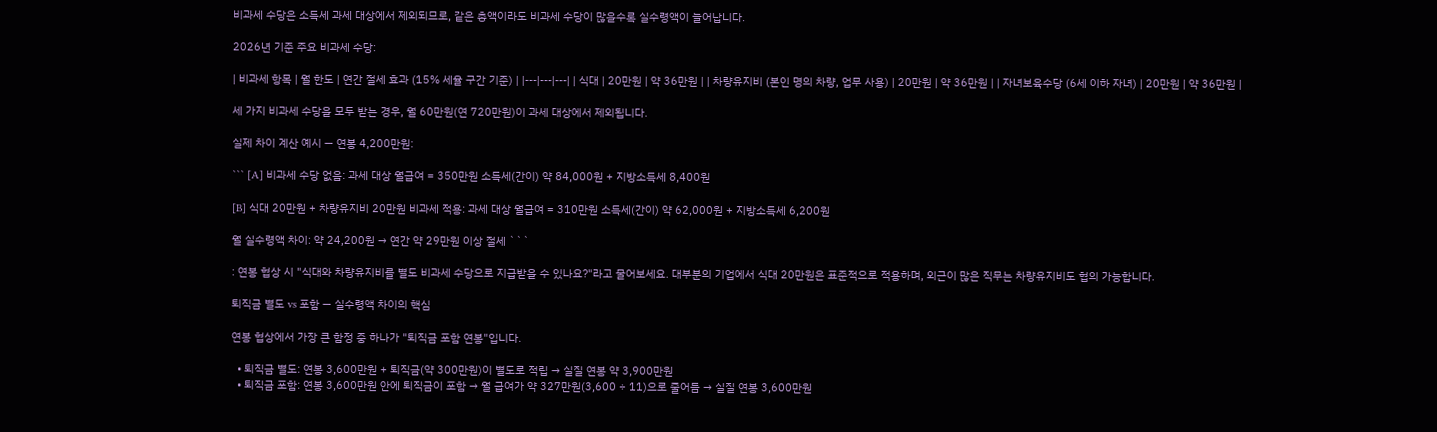비과세 수당은 소득세 과세 대상에서 제외되므로, 같은 총액이라도 비과세 수당이 많을수록 실수령액이 늘어납니다.

2026년 기준 주요 비과세 수당:

| 비과세 항목 | 월 한도 | 연간 절세 효과 (15% 세율 구간 기준) | |---|---|---| | 식대 | 20만원 | 약 36만원 | | 차량유지비 (본인 명의 차량, 업무 사용) | 20만원 | 약 36만원 | | 자녀보육수당 (6세 이하 자녀) | 20만원 | 약 36만원 |

세 가지 비과세 수당을 모두 받는 경우, 월 60만원(연 720만원)이 과세 대상에서 제외됩니다.

실제 차이 계산 예시 — 연봉 4,200만원:

``` [A] 비과세 수당 없음: 과세 대상 월급여 = 350만원 소득세(간이) 약 84,000원 + 지방소득세 8,400원

[B] 식대 20만원 + 차량유지비 20만원 비과세 적용: 과세 대상 월급여 = 310만원 소득세(간이) 약 62,000원 + 지방소득세 6,200원

월 실수령액 차이: 약 24,200원 → 연간 약 29만원 이상 절세 ```

: 연봉 협상 시 "식대와 차량유지비를 별도 비과세 수당으로 지급받을 수 있나요?"라고 물어보세요. 대부분의 기업에서 식대 20만원은 표준적으로 적용하며, 외근이 많은 직무는 차량유지비도 협의 가능합니다.

퇴직금 별도 vs 포함 — 실수령액 차이의 핵심

연봉 협상에서 가장 큰 함정 중 하나가 "퇴직금 포함 연봉"입니다.

  • 퇴직금 별도: 연봉 3,600만원 + 퇴직금(약 300만원)이 별도로 적립 → 실질 연봉 약 3,900만원
  • 퇴직금 포함: 연봉 3,600만원 안에 퇴직금이 포함 → 월 급여가 약 327만원(3,600 ÷ 11)으로 줄어듬 → 실질 연봉 3,600만원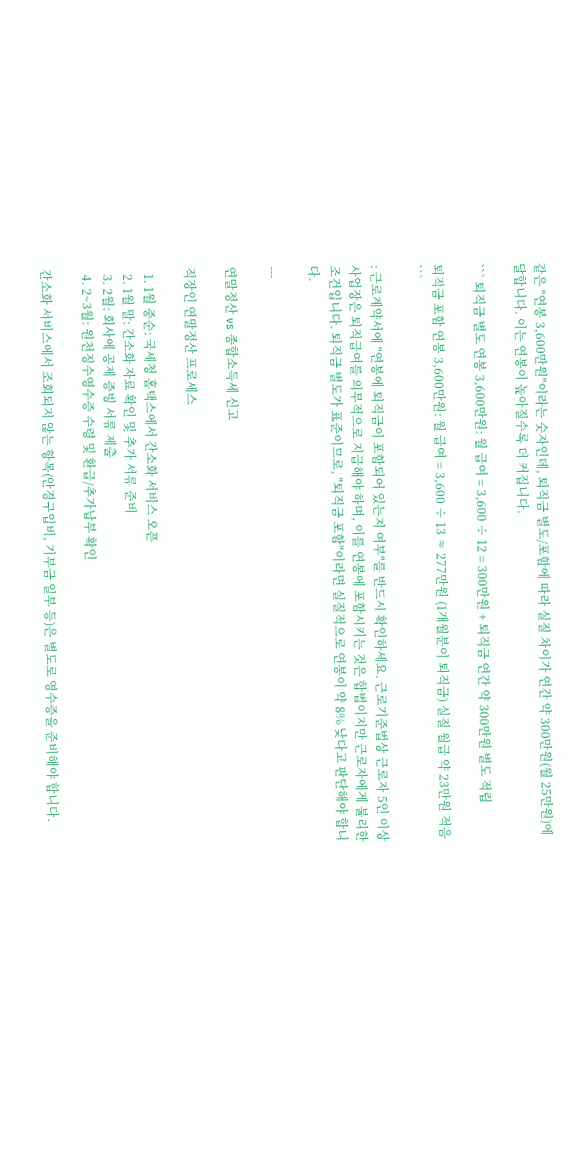같은 "연봉 3,600만원"이라는 숫자인데, 퇴직금 별도/포함에 따라 실질 차이가 연간 약 300만원(월 25만원)에 달합니다. 이는 연봉이 높아질수록 더 커집니다.

``` 퇴직금 별도 연봉 3,600만원: 월 급여 = 3,600 ÷ 12 = 300만원 + 퇴직금 연간 약 300만원 별도 적립

퇴직금 포함 연봉 3,600만원: 월 급여 = 3,600 ÷ 13 ≈ 277만원 (1개월분이 퇴직금) 실질 월급 약 23만원 적음 ```

: 근로계약서에 "연봉에 퇴직금이 포함되어 있는지 여부"를 반드시 확인하세요. 근로기준법상 근로자 5인 이상 사업장은 퇴직급여를 의무적으로 지급해야 하며, 이를 연봉에 포함시키는 것은 합법이지만 근로자에게 불리한 조건입니다. 퇴직금 별도가 표준이므로, "퇴직금 포함"이라면 실질적으로 연봉이 약 8% 낮다고 판단해야 합니다.

---

연말정산 vs 종합소득세 신고

직장인 연말정산 프로세스

  1. 1월 중순: 국세청 홈택스에서 간소화 서비스 오픈
  2. 1월 말: 간소화 자료 확인 및 추가 서류 준비
  3. 2월: 회사에 공제 증빙 서류 제출
  4. 2~3월: 원천징수영수증 수령 및 환급/추가납부 확인

간소화 서비스에서 조회되지 않는 항목(안경구입비, 기부금 일부 등)은 별도로 영수증을 준비해야 합니다.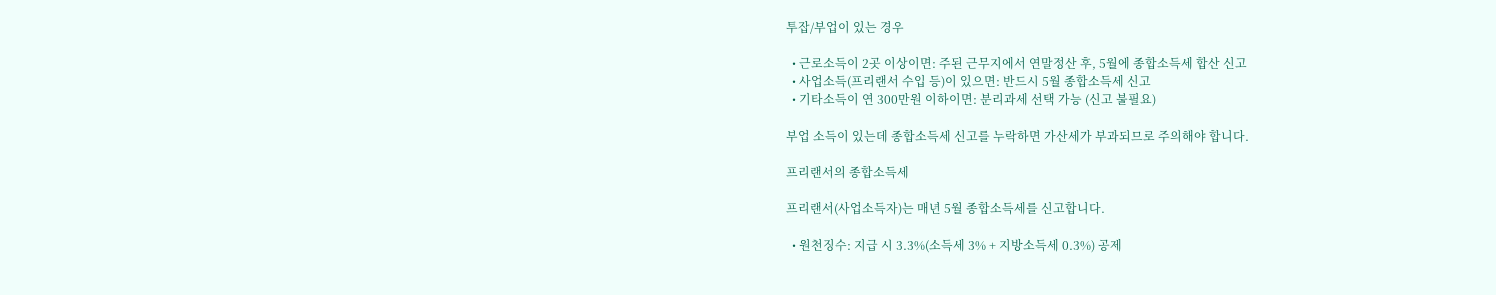투잡/부업이 있는 경우

  • 근로소득이 2곳 이상이면: 주된 근무지에서 연말정산 후, 5월에 종합소득세 합산 신고
  • 사업소득(프리랜서 수입 등)이 있으면: 반드시 5월 종합소득세 신고
  • 기타소득이 연 300만원 이하이면: 분리과세 선택 가능 (신고 불필요)

부업 소득이 있는데 종합소득세 신고를 누락하면 가산세가 부과되므로 주의해야 합니다.

프리랜서의 종합소득세

프리랜서(사업소득자)는 매년 5월 종합소득세를 신고합니다.

  • 원천징수: 지급 시 3.3%(소득세 3% + 지방소득세 0.3%) 공제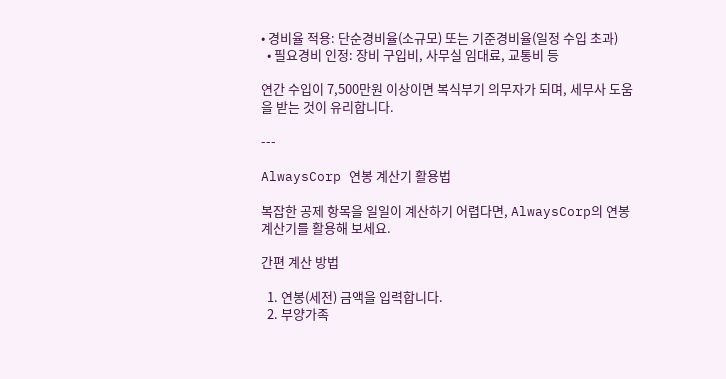• 경비율 적용: 단순경비율(소규모) 또는 기준경비율(일정 수입 초과)
  • 필요경비 인정: 장비 구입비, 사무실 임대료, 교통비 등

연간 수입이 7,500만원 이상이면 복식부기 의무자가 되며, 세무사 도움을 받는 것이 유리합니다.

---

AlwaysCorp 연봉 계산기 활용법

복잡한 공제 항목을 일일이 계산하기 어렵다면, AlwaysCorp의 연봉 계산기를 활용해 보세요.

간편 계산 방법

  1. 연봉(세전) 금액을 입력합니다.
  2. 부양가족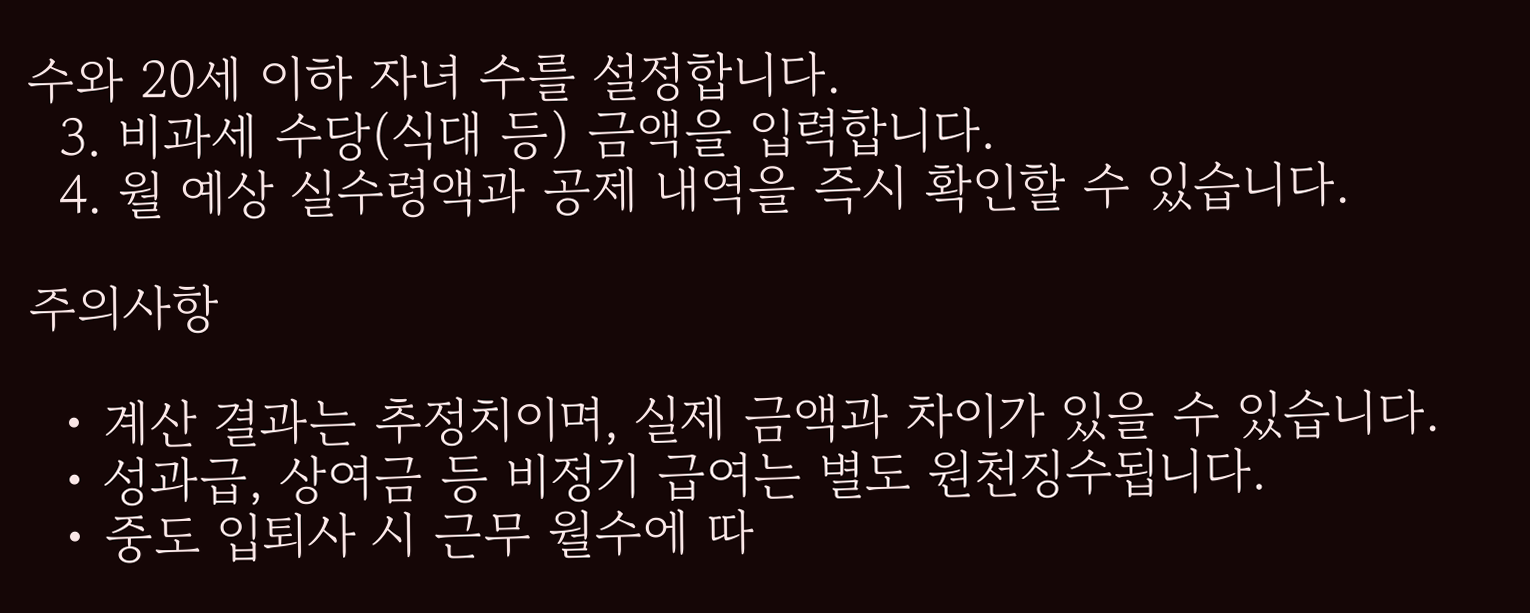수와 20세 이하 자녀 수를 설정합니다.
  3. 비과세 수당(식대 등) 금액을 입력합니다.
  4. 월 예상 실수령액과 공제 내역을 즉시 확인할 수 있습니다.

주의사항

  • 계산 결과는 추정치이며, 실제 금액과 차이가 있을 수 있습니다.
  • 성과급, 상여금 등 비정기 급여는 별도 원천징수됩니다.
  • 중도 입퇴사 시 근무 월수에 따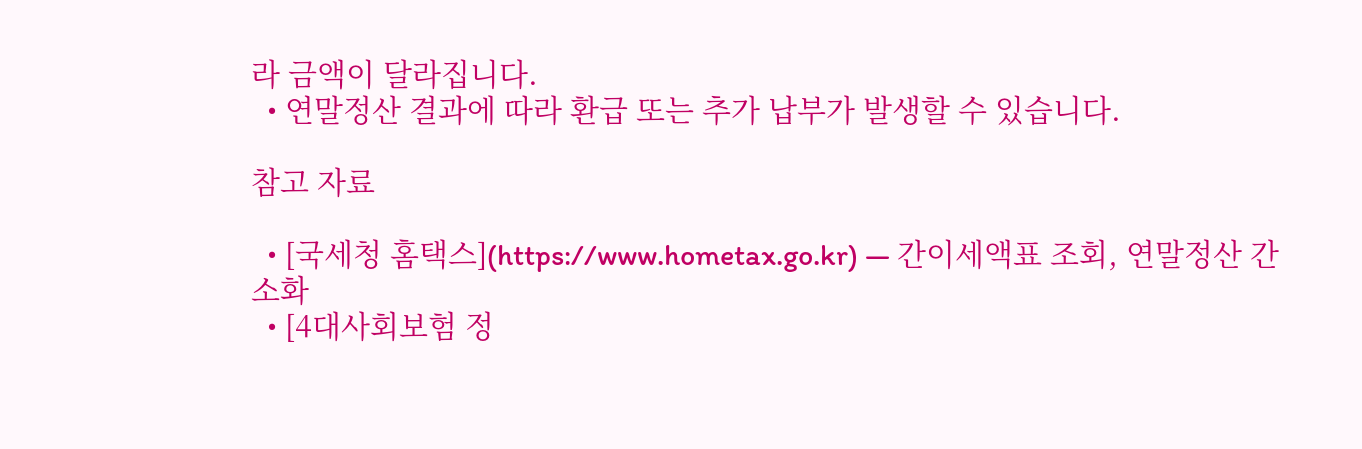라 금액이 달라집니다.
  • 연말정산 결과에 따라 환급 또는 추가 납부가 발생할 수 있습니다.

참고 자료

  • [국세청 홈택스](https://www.hometax.go.kr) — 간이세액표 조회, 연말정산 간소화
  • [4대사회보험 정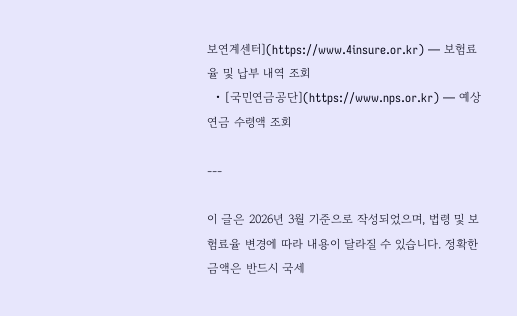보연계센터](https://www.4insure.or.kr) — 보험료율 및 납부 내역 조회
  • [국민연금공단](https://www.nps.or.kr) — 예상 연금 수령액 조회

---

이 글은 2026년 3월 기준으로 작성되었으며, 법령 및 보험료율 변경에 따라 내용이 달라질 수 있습니다. 정확한 금액은 반드시 국세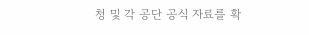청 및 각 공단 공식 자료를 확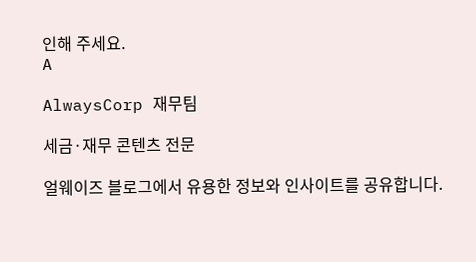인해 주세요.
A

AlwaysCorp 재무팀

세금·재무 콘텐츠 전문

얼웨이즈 블로그에서 유용한 정보와 인사이트를 공유합니다.